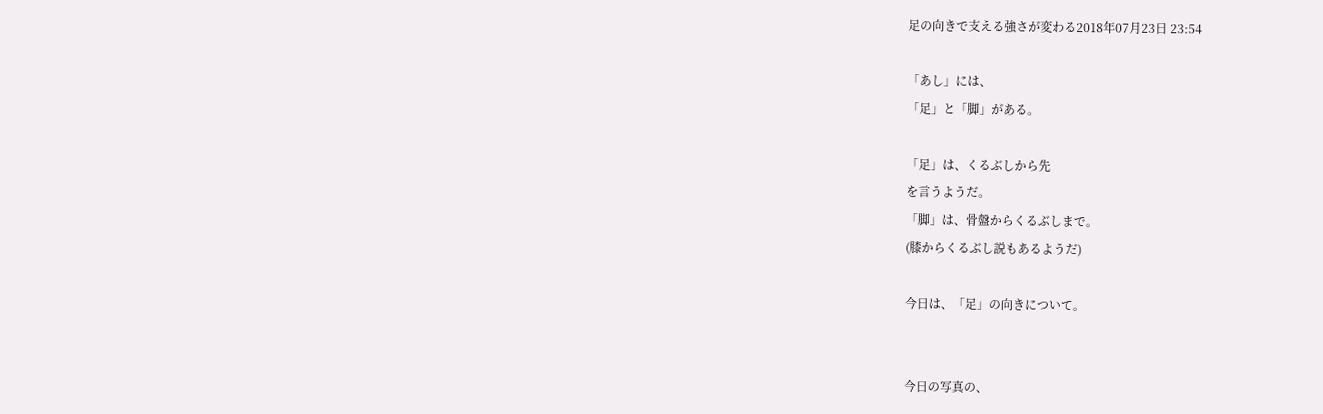足の向きで支える強さが変わる2018年07月23日 23:54

「あし」には、
「足」と「脚」がある。

「足」は、くるぶしから先
を言うようだ。
「脚」は、骨盤からくるぶしまで。
(膝からくるぶし説もあるようだ)

今日は、「足」の向きについて。


今日の写真の、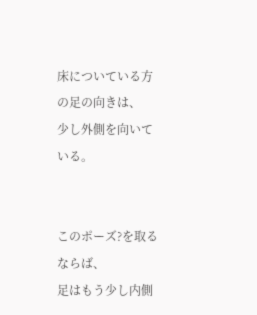床についている方の足の向きは、
少し外側を向いている。


このポーズ?を取るならば、
足はもう少し内側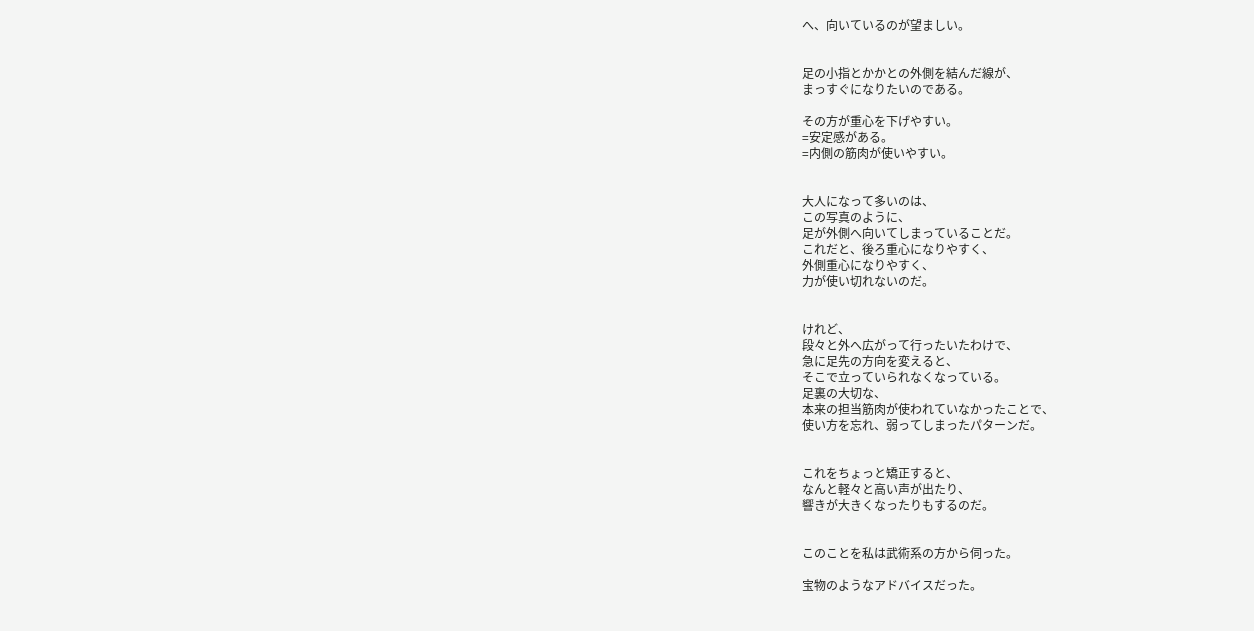へ、向いているのが望ましい。


足の小指とかかとの外側を結んだ線が、
まっすぐになりたいのである。

その方が重心を下げやすい。
=安定感がある。
=内側の筋肉が使いやすい。


大人になって多いのは、
この写真のように、
足が外側へ向いてしまっていることだ。
これだと、後ろ重心になりやすく、
外側重心になりやすく、
力が使い切れないのだ。


けれど、
段々と外へ広がって行ったいたわけで、
急に足先の方向を変えると、
そこで立っていられなくなっている。
足裏の大切な、
本来の担当筋肉が使われていなかったことで、
使い方を忘れ、弱ってしまったパターンだ。


これをちょっと矯正すると、
なんと軽々と高い声が出たり、
響きが大きくなったりもするのだ。


このことを私は武術系の方から伺った。

宝物のようなアドバイスだった。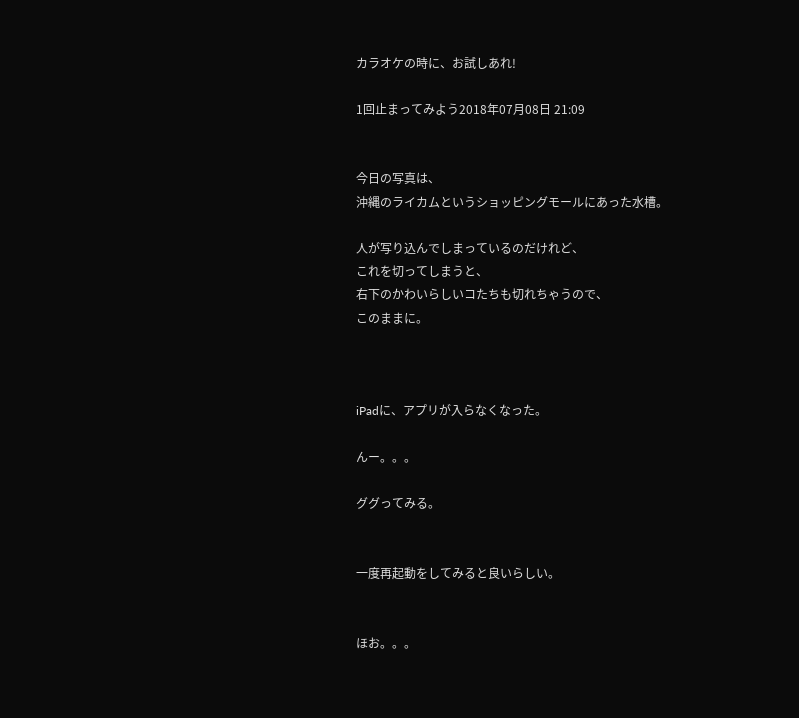カラオケの時に、お試しあれ!

1回止まってみよう2018年07月08日 21:09


今日の写真は、
沖縄のライカムというショッピングモールにあった水槽。

人が写り込んでしまっているのだけれど、
これを切ってしまうと、
右下のかわいらしいコたちも切れちゃうので、
このままに。



iPadに、アプリが入らなくなった。

んー。。。

ググってみる。


一度再起動をしてみると良いらしい。


ほお。。。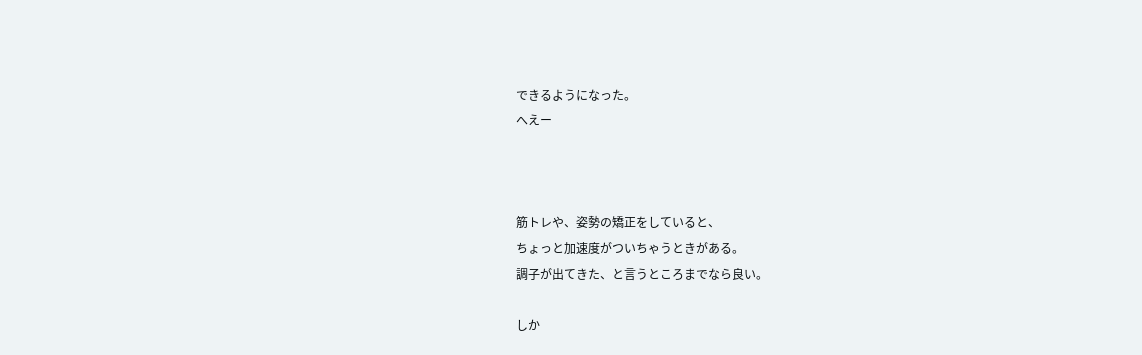できるようになった。
へえー



筋トレや、姿勢の矯正をしていると、
ちょっと加速度がついちゃうときがある。
調子が出てきた、と言うところまでなら良い。

しか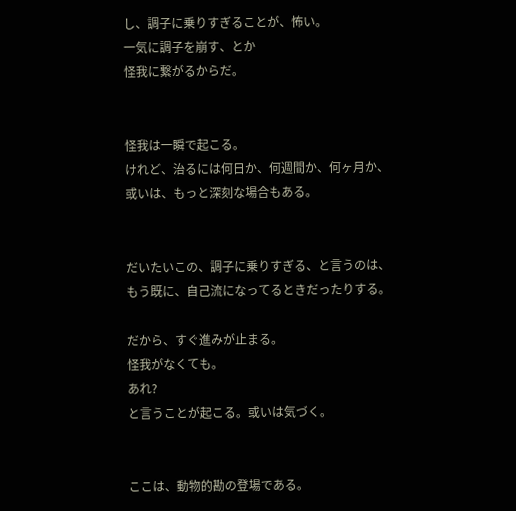し、調子に乗りすぎることが、怖い。
一気に調子を崩す、とか
怪我に繋がるからだ。


怪我は一瞬で起こる。
けれど、治るには何日か、何週間か、何ヶ月か、
或いは、もっと深刻な場合もある。


だいたいこの、調子に乗りすぎる、と言うのは、
もう既に、自己流になってるときだったりする。

だから、すぐ進みが止まる。
怪我がなくても。
あれ?
と言うことが起こる。或いは気づく。


ここは、動物的勘の登場である。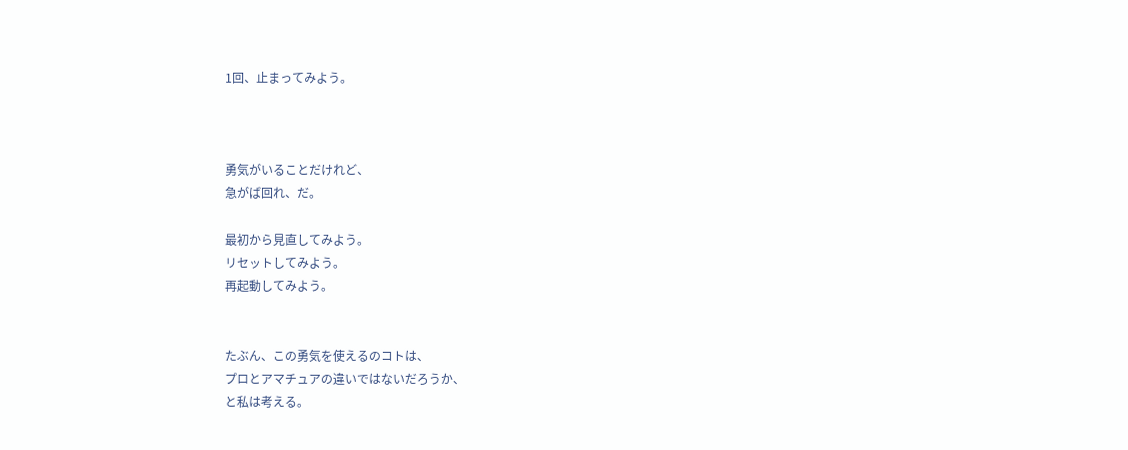1回、止まってみよう。



勇気がいることだけれど、
急がば回れ、だ。

最初から見直してみよう。
リセットしてみよう。
再起動してみよう。


たぶん、この勇気を使えるのコトは、
プロとアマチュアの違いではないだろうか、
と私は考える。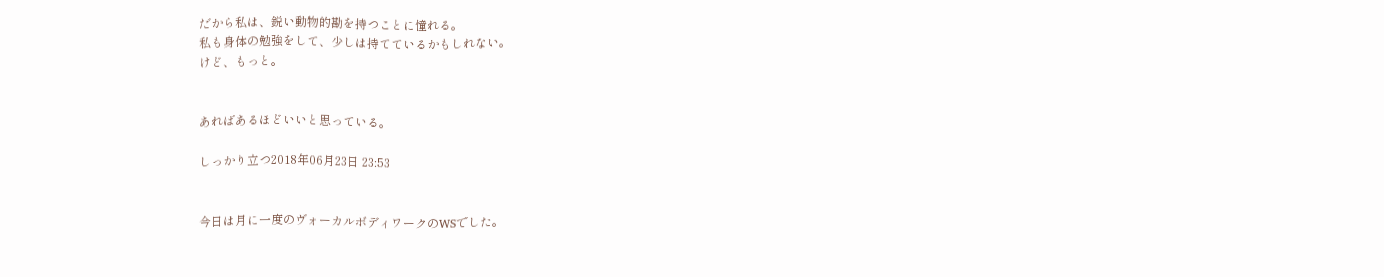だから私は、鋭い動物的勘を持つことに憧れる。
私も身体の勉強をして、少しは持てているかもしれない。
けど、もっと。


あればあるほどいいと思っている。

しっかり立つ2018年06月23日 23:53


今日は月に一度のヴォーカルボディワークのWSでした。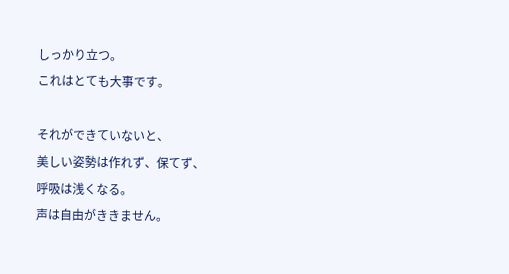しっかり立つ。
これはとても大事です。

それができていないと、
美しい姿勢は作れず、保てず、
呼吸は浅くなる。
声は自由がききません。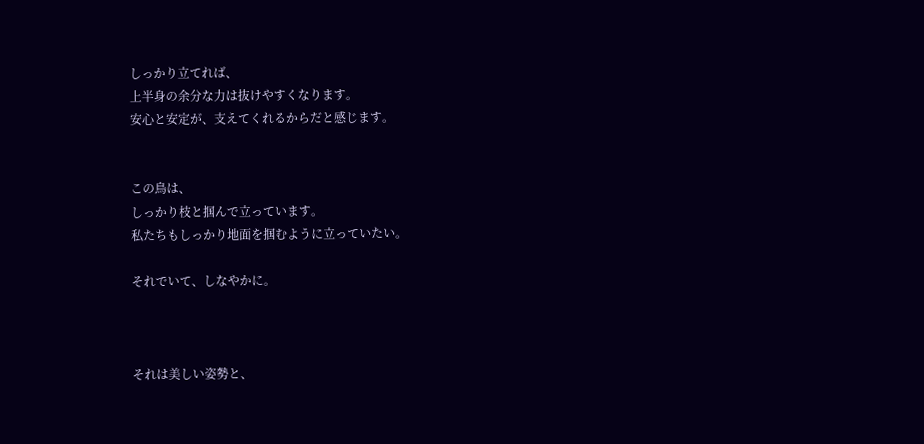しっかり立てれば、
上半身の余分な力は抜けやすくなります。
安心と安定が、支えてくれるからだと感じます。


この鳥は、
しっかり枝と掴んで立っています。
私たちもしっかり地面を掴むように立っていたい。

それでいて、しなやかに。



それは美しい姿勢と、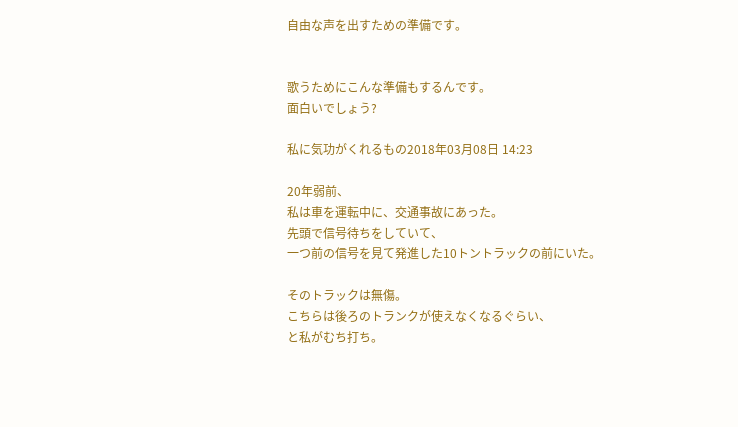自由な声を出すための準備です。


歌うためにこんな準備もするんです。
面白いでしょう?

私に気功がくれるもの2018年03月08日 14:23

20年弱前、
私は車を運転中に、交通事故にあった。
先頭で信号待ちをしていて、
一つ前の信号を見て発進した10トントラックの前にいた。

そのトラックは無傷。
こちらは後ろのトランクが使えなくなるぐらい、
と私がむち打ち。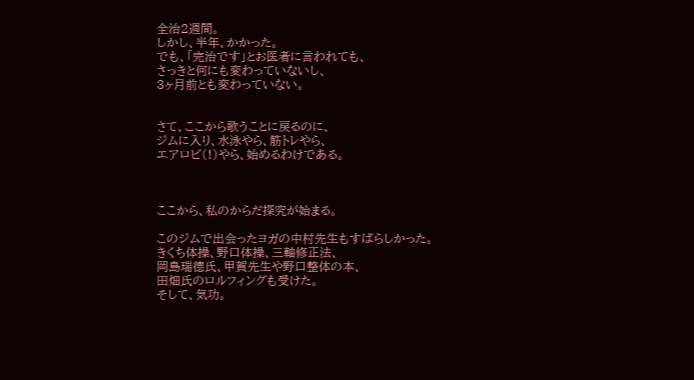全治2週間。
しかし、半年、かかった。
でも、「完治です」とお医者に言われても、
さっきと何にも変わっていないし、
3ヶ月前とも変わっていない。


さて、ここから歌うことに戻るのに、
ジムに入り、水泳やら、筋トレやら、
エアロビ(!)やら、始めるわけである。



ここから、私のからだ探究が始まる。

このジムで出会ったヨガの中村先生もすばらしかった。
きくち体操、野口体操、三軸修正法、
岡島瑞德氏、甲賀先生や野口整体の本、
田畑氏のロルフィングも受けた。
そして、気功。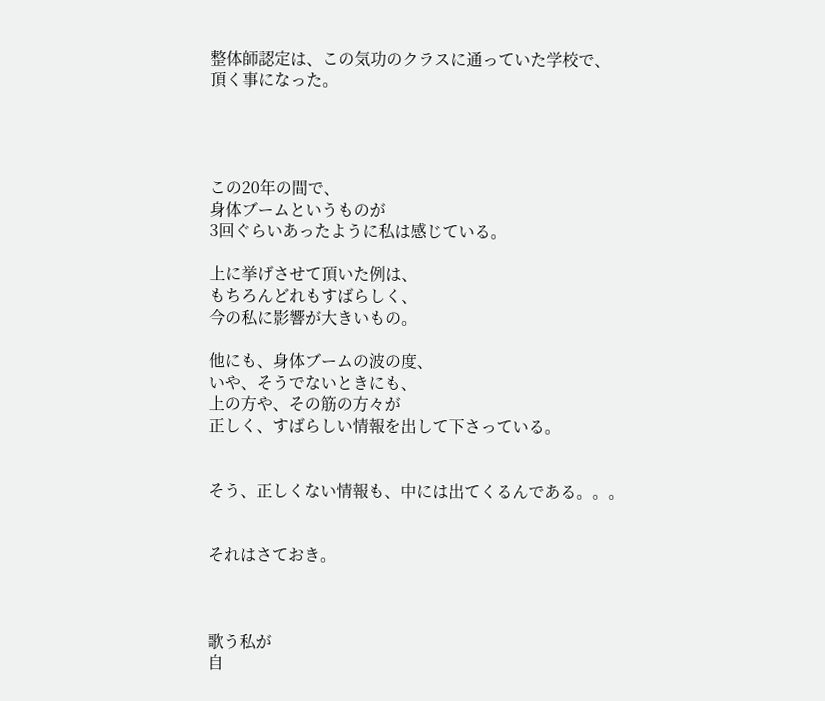整体師認定は、この気功のクラスに通っていた学校で、
頂く事になった。




この20年の間で、
身体ブームというものが
3回ぐらいあったように私は感じている。

上に挙げさせて頂いた例は、
もちろんどれもすばらしく、
今の私に影響が大きいもの。

他にも、身体ブームの波の度、
いや、そうでないときにも、
上の方や、その筋の方々が
正しく、すばらしい情報を出して下さっている。


そう、正しくない情報も、中には出てくるんである。。。


それはさておき。



歌う私が
自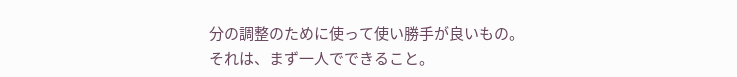分の調整のために使って使い勝手が良いもの。
それは、まず一人でできること。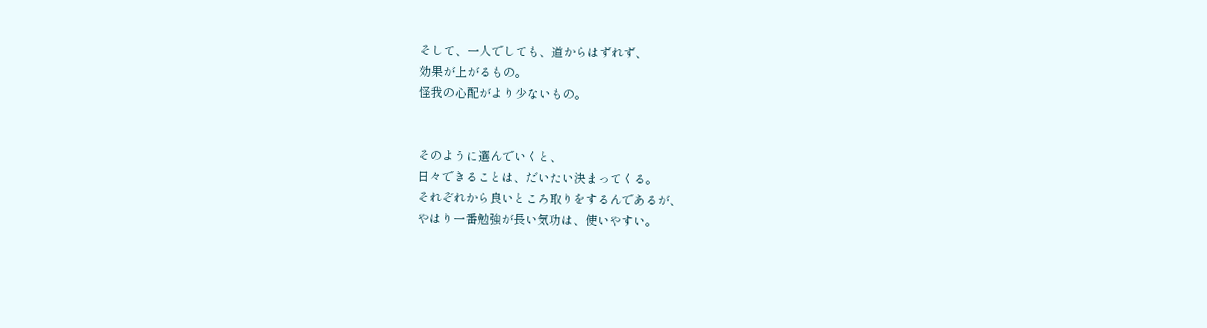そして、一人でしても、道からはずれず、
効果が上がるもの。
怪我の心配がより少ないもの。


そのように選んでいくと、
日々できることは、だいたい決まってくる。
それぞれから良いところ取りをするんであるが、
やはり一番勉強が長い気功は、使いやすい。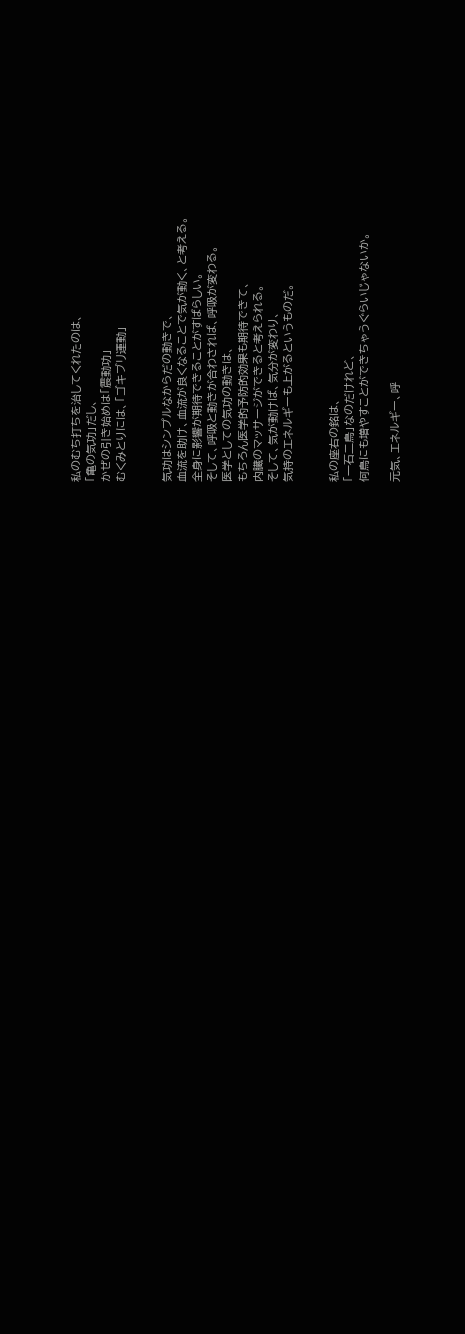私のむち打ちを治してくれたのは、
「亀の気功」だし、
かぜの引き始めは「震動功」
むくみとりには、「ゴキブリ運動」


気功はシンプルなからだの動きで、
血流を助け、血流が良くなることで気が動く、と考える。
全身に影響が期待できることがすばらしい。
そして、呼吸と動きが合わされば、呼吸が変わる。
医学としての気功の動きは、
もちろん医学的予防的効果も期待できて、
内臓のマッサージができると考えられる。
そして、気が動けば、気分が変わり、
気持のエネルギーも上がるというものだ。


私の座右の銘は、
「一石二鳥」なのだけれど、
何鳥にも増やすことができちゃうぐらいじゃないか。

元気、エネルギー、呼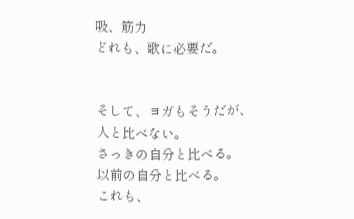吸、筋力
どれも、歌に必要だ。


そして、ヨガもそうだが、
人と比べない。
さっきの自分と比べる。
以前の自分と比べる。
これも、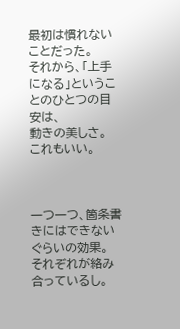最初は慣れないことだった。
それから、「上手になる」ということのひとつの目安は、
動きの美しさ。
これもいい。



一つ一つ、箇条書きにはできないぐらいの効果。
それぞれが絡み合っているし。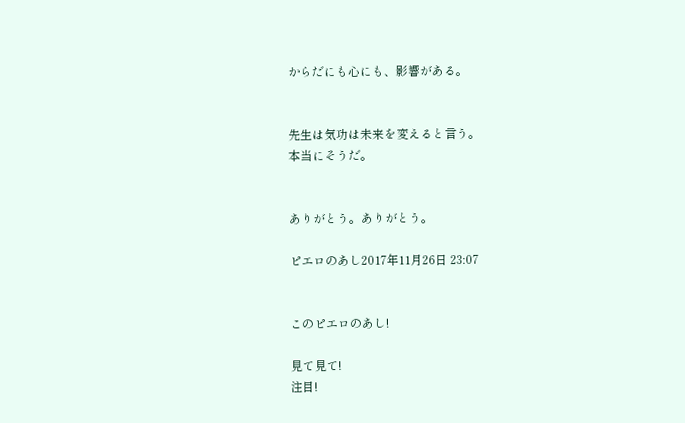からだにも心にも、影響がある。


先生は気功は未来を変えると言う。
本当にそうだ。


ありがとう。ありがとう。

ピエロのあし2017年11月26日 23:07


このピエロのあし!

見て見て!
注目!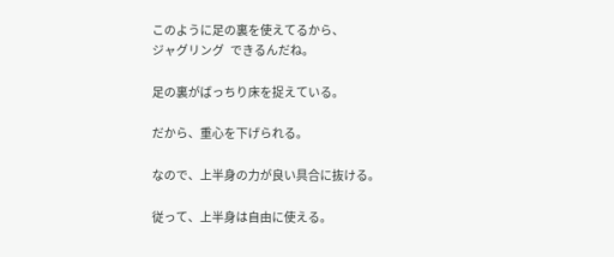このように足の裏を使えてるから、
ジャグリング  できるんだね。

足の裏がばっちり床を捉えている。

だから、重心を下げられる。

なので、上半身の力が良い具合に抜ける。

従って、上半身は自由に使える。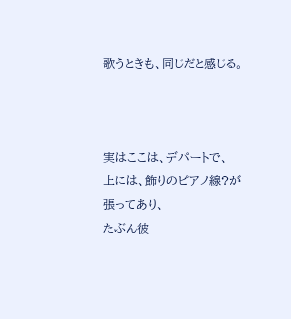歌うときも、同じだと感じる。



実はここは、デパートで、
上には、飾りのピアノ線?が張ってあり、
たぶん彼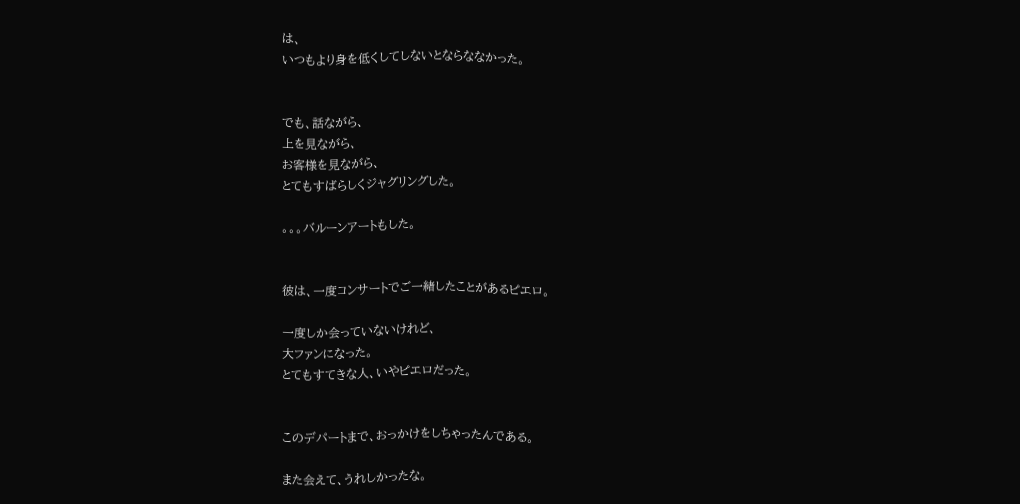は、
いつもより身を低くしてしないとならななかった。


でも、話ながら、
上を見ながら、
お客様を見ながら、
とてもすばらしくジャグリングした。

。。。バルーンアートもした。


彼は、一度コンサートでご一緒したことがあるピエロ。

一度しか会っていないけれど、
大ファンになった。
とてもすてきな人、いやピエロだった。


このデパートまで、おっかけをしちゃったんである。

また会えて、うれしかったな。